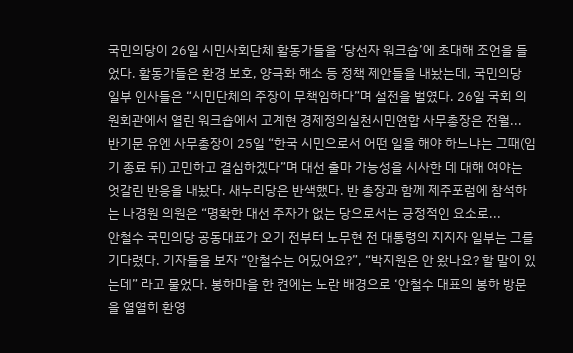국민의당이 26일 시민사회단체 활동가들을 ‘당선자 워크숍’에 초대해 조언을 들었다. 활동가들은 환경 보호, 양극화 해소 등 정책 제안들을 내놨는데, 국민의당 일부 인사들은 “시민단체의 주장이 무책임하다”며 설전을 벌였다. 26일 국회 의원회관에서 열린 워크숍에서 고계현 경제정의실천시민연합 사무총장은 전월...
반기문 유엔 사무총장이 25일 “한국 시민으로서 어떤 일을 해야 하느냐는 그때(임기 종료 뒤) 고민하고 결심하겠다”며 대선 출마 가능성을 시사한 데 대해 여야는 엇갈린 반응을 내놨다. 새누리당은 반색했다. 반 총장과 함께 제주포럼에 참석하는 나경원 의원은 “명확한 대선 주자가 없는 당으로서는 긍정적인 요소로...
안철수 국민의당 공동대표가 오기 전부터 노무현 전 대통령의 지지자 일부는 그를 기다렸다. 기자들을 보자 “안철수는 어딨어요?”, “박지원은 안 왔나요? 할 말이 있는데” 라고 물었다. 봉하마을 한 켠에는 노란 배경으로 ‘안철수 대표의 봉하 방문을 열열히 환영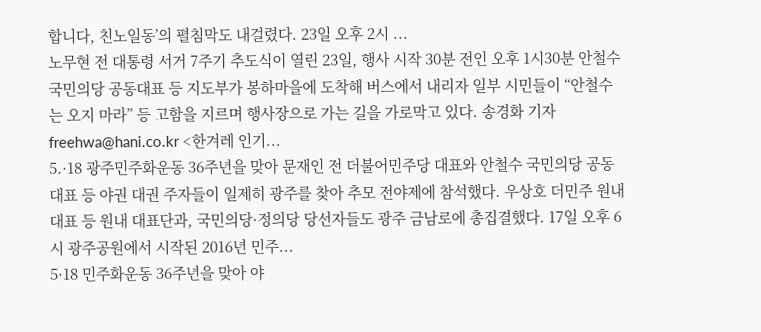합니다, 친노일동’의 펼침막도 내걸렸다. 23일 오후 2시 ...
노무현 전 대통령 서거 7주기 추도식이 열린 23일, 행사 시작 30분 전인 오후 1시30분 안철수 국민의당 공동대표 등 지도부가 봉하마을에 도착해 버스에서 내리자 일부 시민들이 “안철수는 오지 마라” 등 고함을 지르며 행사장으로 가는 길을 가로막고 있다. 송경화 기자 freehwa@hani.co.kr <한겨레 인기...
5.·18 광주민주화운동 36주년을 맞아 문재인 전 더불어민주당 대표와 안철수 국민의당 공동대표 등 야권 대권 주자들이 일제히 광주를 찾아 추모 전야제에 참석했다. 우상호 더민주 원내대표 등 원내 대표단과, 국민의당·정의당 당선자들도 광주 금남로에 총집결했다. 17일 오후 6시 광주공원에서 시작된 2016년 민주...
5·18 민주화운동 36주년을 맞아 야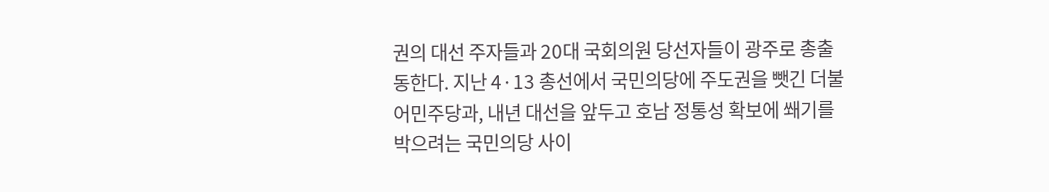권의 대선 주자들과 20대 국회의원 당선자들이 광주로 총출동한다. 지난 4·13 총선에서 국민의당에 주도권을 뺏긴 더불어민주당과, 내년 대선을 앞두고 호남 정통성 확보에 쐐기를 박으려는 국민의당 사이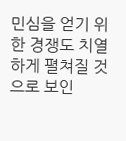민심을 얻기 위한 경쟁도 치열하게 펼쳐질 것으로 보인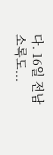다. 16일 전남 소록도...